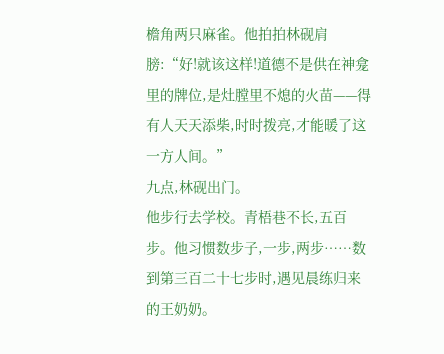檐角两只麻雀。他拍拍林砚肩膀:“好!就该这样!道德不是供在神龛里的牌位,是灶膛里不熄的火苗——得有人天天添柴,时时拨亮,才能暖了这一方人间。”
九点,林砚出门。
他步行去学校。青梧巷不长,五百步。他习惯数步子,一步,两步……数到第三百二十七步时,遇见晨练归来的王奶奶。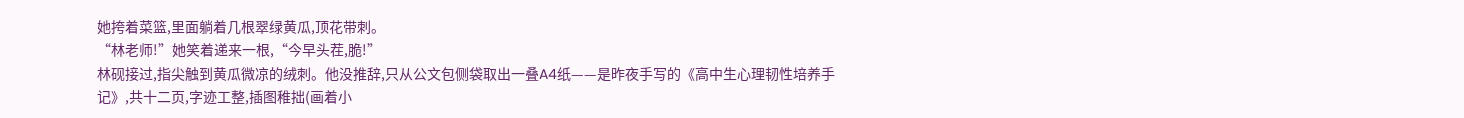她挎着菜篮,里面躺着几根翠绿黄瓜,顶花带刺。
“林老师!”她笑着递来一根,“今早头茬,脆!”
林砚接过,指尖触到黄瓜微凉的绒刺。他没推辞,只从公文包侧袋取出一叠A4纸——是昨夜手写的《高中生心理韧性培养手记》,共十二页,字迹工整,插图稚拙(画着小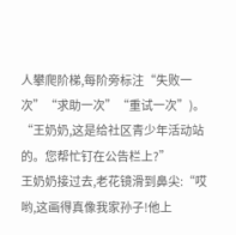人攀爬阶梯,每阶旁标注“失败一次”“求助一次”“重试一次”)。
“王奶奶,这是给社区青少年活动站的。您帮忙钉在公告栏上?”
王奶奶接过去,老花镜滑到鼻尖:“哎哟,这画得真像我家孙子!他上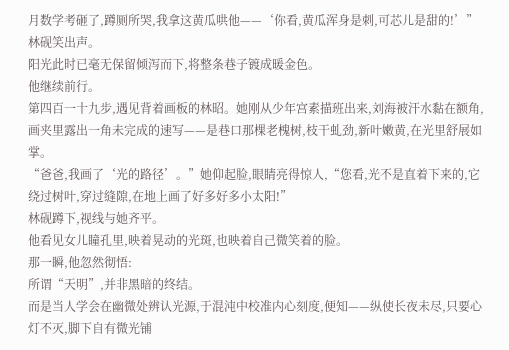月数学考砸了,蹲厕所哭,我拿这黄瓜哄他——‘你看,黄瓜浑身是刺,可芯儿是甜的!’”
林砚笑出声。
阳光此时已毫无保留倾泻而下,将整条巷子镀成暖金色。
他继续前行。
第四百一十九步,遇见背着画板的林昭。她刚从少年宫素描班出来,刘海被汗水黏在额角,画夹里露出一角未完成的速写——是巷口那棵老槐树,枝干虬劲,新叶嫩黄,在光里舒展如掌。
“爸爸,我画了‘光的路径’。”她仰起脸,眼睛亮得惊人,“您看,光不是直着下来的,它绕过树叶,穿过缝隙,在地上画了好多好多小太阳!”
林砚蹲下,视线与她齐平。
他看见女儿瞳孔里,映着晃动的光斑,也映着自己微笑着的脸。
那一瞬,他忽然彻悟:
所谓“天明”,并非黑暗的终结。
而是当人学会在幽微处辨认光源,于混沌中校准内心刻度,便知——纵使长夜未尽,只要心灯不灭,脚下自有微光铺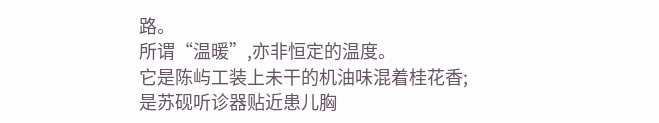路。
所谓“温暖”,亦非恒定的温度。
它是陈屿工装上未干的机油味混着桂花香;
是苏砚听诊器贴近患儿胸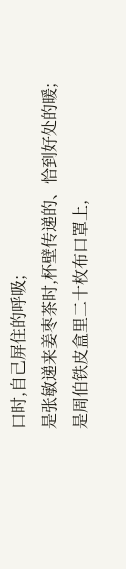口时,自己屏住的呼吸;
是张敏递来姜枣茶时,杯壁传递的、恰到好处的暖;
是周伯铁皮盒里二十枚布口罩上,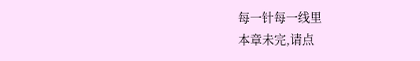每一针每一线里
本章未完,请点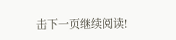击下一页继续阅读!